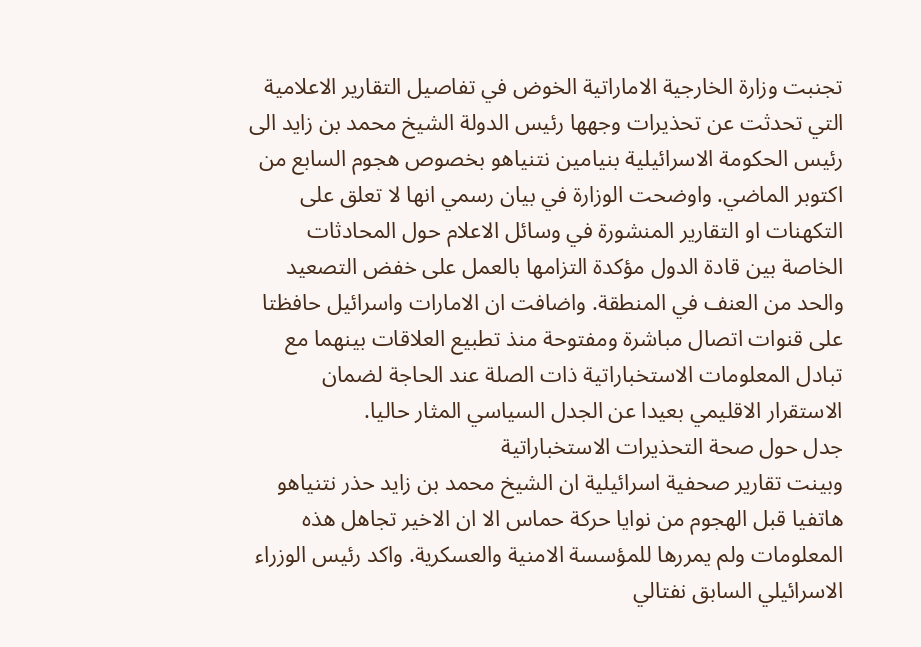تجنبت وزارة الخارجية الاماراتية الخوض في تفاصيل التقارير الاعلامية التي تحدثت عن تحذيرات وجهها رئيس الدولة الشيخ محمد بن زايد الى رئيس الحكومة الاسرائيلية بنيامين نتنياهو بخصوص هجوم السابع من اكتوبر الماضي. واوضحت الوزارة في بيان رسمي انها لا تعلق على التكهنات او التقارير المنشورة في وسائل الاعلام حول المحادثات الخاصة بين قادة الدول مؤكدة التزامها بالعمل على خفض التصعيد والحد من العنف في المنطقة. واضافت ان الامارات واسرائيل حافظتا على قنوات اتصال مباشرة ومفتوحة منذ تطبيع العلاقات بينهما مع تبادل المعلومات الاستخباراتية ذات الصلة عند الحاجة لضمان الاستقرار الاقليمي بعيدا عن الجدل السياسي المثار حاليا.
جدل حول صحة التحذيرات الاستخباراتية
وبينت تقارير صحفية اسرائيلية ان الشيخ محمد بن زايد حذر نتنياهو هاتفيا قبل الهجوم من نوايا حركة حماس الا ان الاخير تجاهل هذه المعلومات ولم يمررها للمؤسسة الامنية والعسكرية. واكد رئيس الوزراء الاسرائيلي السابق نفتالي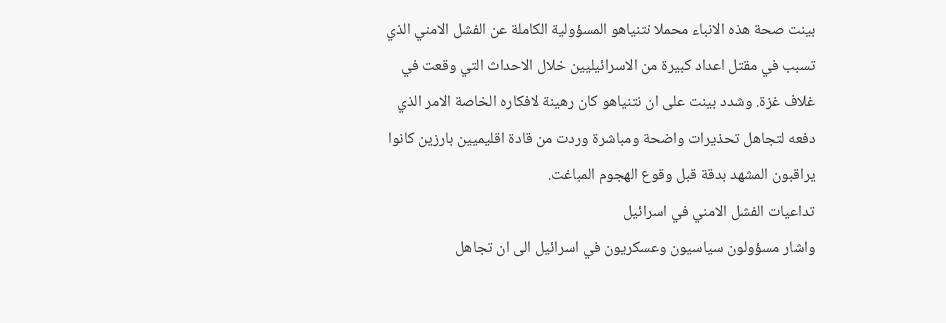بينت صحة هذه الانباء محملا نتنياهو المسؤولية الكاملة عن الفشل الامني الذي تسبب في مقتل اعداد كبيرة من الاسرائيليين خلال الاحداث التي وقعت في غلاف غزة. وشدد بينت على ان نتنياهو كان رهينة لافكاره الخاصة الامر الذي دفعه لتجاهل تحذيرات واضحة ومباشرة وردت من قادة اقليميين بارزين كانوا يراقبون المشهد بدقة قبل وقوع الهجوم المباغت.
تداعيات الفشل الامني في اسرائيل
واشار مسؤولون سياسيون وعسكريون في اسرائيل الى ان تجاهل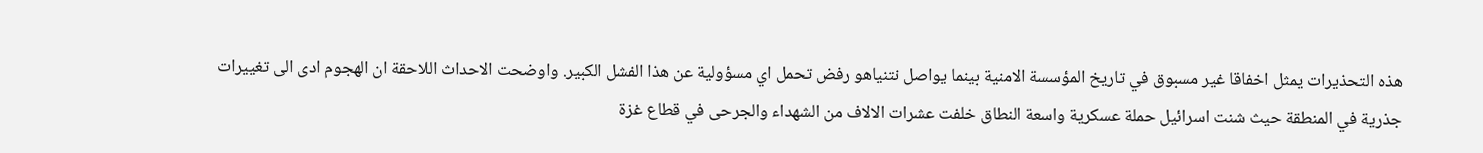هذه التحذيرات يمثل اخفاقا غير مسبوق في تاريخ المؤسسة الامنية بينما يواصل نتنياهو رفض تحمل اي مسؤولية عن هذا الفشل الكبير. واوضحت الاحداث اللاحقة ان الهجوم ادى الى تغييرات جذرية في المنطقة حيث شنت اسرائيل حملة عسكرية واسعة النطاق خلفت عشرات الالاف من الشهداء والجرحى في قطاع غزة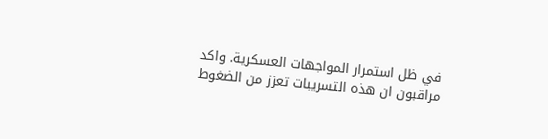في ظل استمرار المواجهات العسكرية. واكد مراقبون ان هذه التسريبات تعزز من الضغوط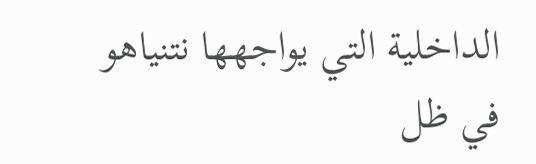الداخلية التي يواجهها نتنياهو في ظل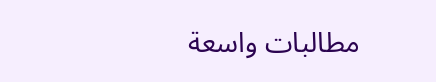مطالبات واسعة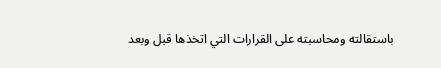باستقالته ومحاسبته على القرارات التي اتخذها قبل وبعد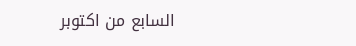السابع من اكتوبر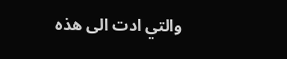والتي ادت الى هذه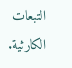التبعات الكارثية.